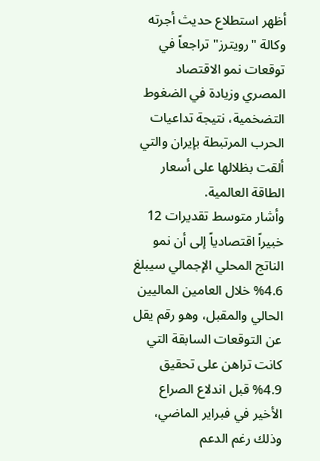أظهر استطلاع حديث أجرته وكالة "رويترز" تراجعاً في توقعات نمو الاقتصاد المصري وزيادة في الضغوط التضخمية، نتيجة تداعيات الحرب المرتبطة بإيران والتي ألقت بظلالها على أسعار الطاقة العالمية.
وأشار متوسط تقديرات 12 خبيراً اقتصادياً إلى أن نمو الناتج المحلي الإجمالي سيبلغ 4.6% خلال العامين الماليين الحالي والمقبل، وهو رقم يقل عن التوقعات السابقة التي كانت تراهن على تحقيق 4.9% قبل اندلاع الصراع الأخير في فبراير الماضي، وذلك رغم الدعم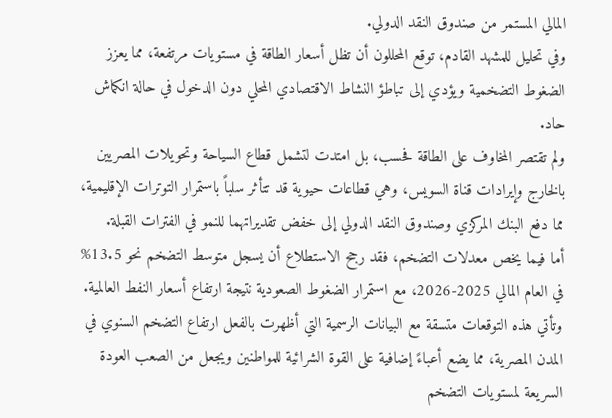المالي المستمر من صندوق النقد الدولي.
وفي تحليل للمشهد القادم، توقع المحللون أن تظل أسعار الطاقة في مستويات مرتفعة، مما يعزز الضغوط التضخمية ويؤدي إلى تباطؤ النشاط الاقتصادي المحلي دون الدخول في حالة انكماش حاد.
ولم تقتصر المخاوف على الطاقة فحسب، بل امتدت لتشمل قطاع السياحة وتحويلات المصريين بالخارج وإيرادات قناة السويس، وهي قطاعات حيوية قد تتأثر سلباً باستمرار التوترات الإقليمية، مما دفع البنك المركزي وصندوق النقد الدولي إلى خفض تقديراتهما للنمو في الفترات القبلة.
أما فيما يخص معدلات التضخم، فقد رجح الاستطلاع أن يسجل متوسط التضخم نحو 13.5% في العام المالي 2025-2026، مع استمرار الضغوط الصعودية نتيجة ارتفاع أسعار النفط العالمية.
وتأتي هذه التوقعات متسقة مع البيانات الرسمية التي أظهرت بالفعل ارتفاع التضخم السنوي في المدن المصرية، مما يضع أعباءً إضافية على القوة الشرائية للمواطنين ويجعل من الصعب العودة السريعة لمستويات التضخم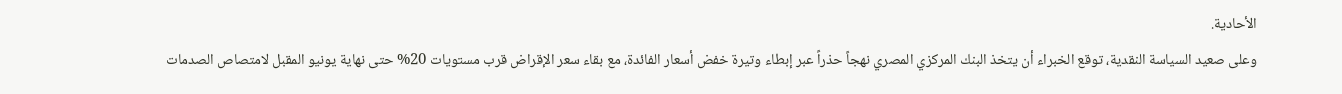الأحادية.
وعلى صعيد السياسة النقدية، توقع الخبراء أن يتخذ البنك المركزي المصري نهجاً حذراً عبر إبطاء وتيرة خفض أسعار الفائدة، مع بقاء سعر الإقراض قرب مستويات 20% حتى نهاية يونيو المقبل لامتصاص الصدمات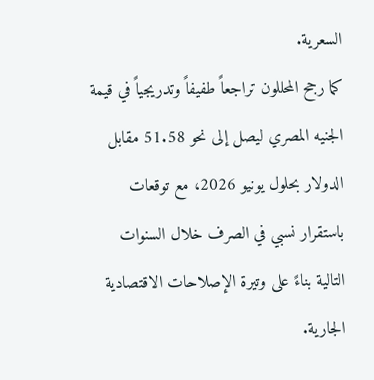السعرية.
كما رجح المحللون تراجعاً طفيفاً وتدريجياً في قيمة الجنيه المصري ليصل إلى نحو 51.58 مقابل الدولار بحلول يونيو 2026، مع توقعات باستقرار نسبي في الصرف خلال السنوات التالية بناءً على وتيرة الإصلاحات الاقتصادية الجارية.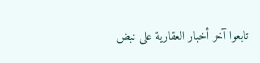تابعوا آخر أخبار العقارية على نبض